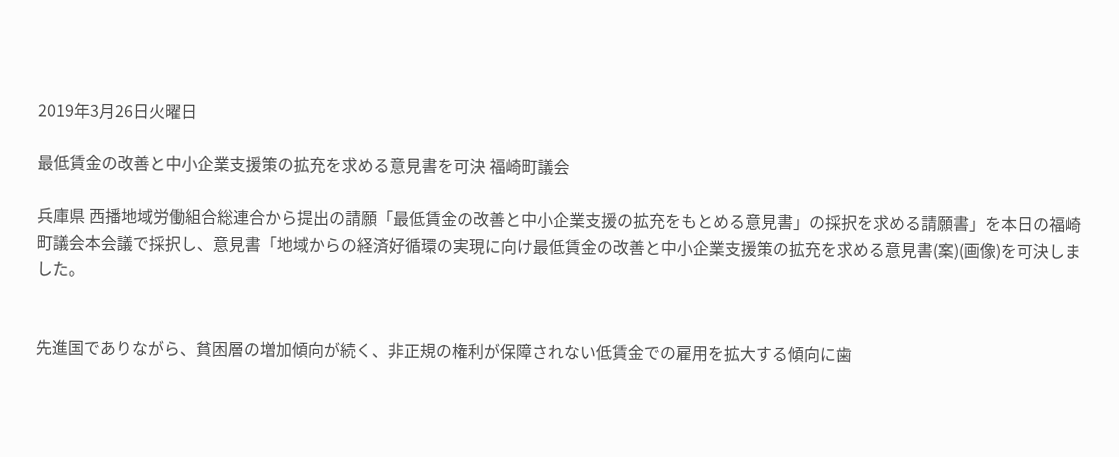2019年3月26日火曜日

最低賃金の改善と中小企業支援策の拡充を求める意見書を可決 福崎町議会

兵庫県 西播地域労働組合総連合から提出の請願「最低賃金の改善と中小企業支援の拡充をもとめる意見書」の採択を求める請願書」を本日の福崎町議会本会議で採択し、意見書「地域からの経済好循環の実現に向け最低賃金の改善と中小企業支援策の拡充を求める意見書(案)(画像)を可決しました。


先進国でありながら、貧困層の増加傾向が続く、非正規の権利が保障されない低賃金での雇用を拡大する傾向に歯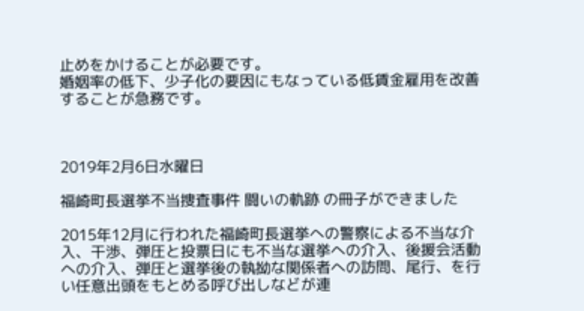止めをかけることが必要です。
婚姻率の低下、少子化の要因にもなっている低賃金雇用を改善することが急務です。



2019年2月6日水曜日

福崎町長選挙不当捜査事件 闘いの軌跡 の冊子ができました

2015年12月に行われた福崎町長選挙への警察による不当な介入、干渉、弾圧と投票日にも不当な選挙への介入、後援会活動への介入、弾圧と選挙後の執拗な関係者への訪問、尾行、を行い任意出頭をもとめる呼び出しなどが連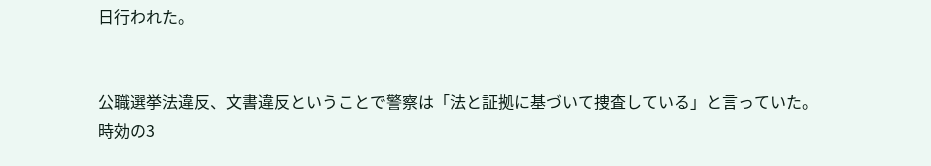日行われた。


公職選挙法違反、文書違反ということで警察は「法と証拠に基づいて捜査している」と言っていた。
時効の3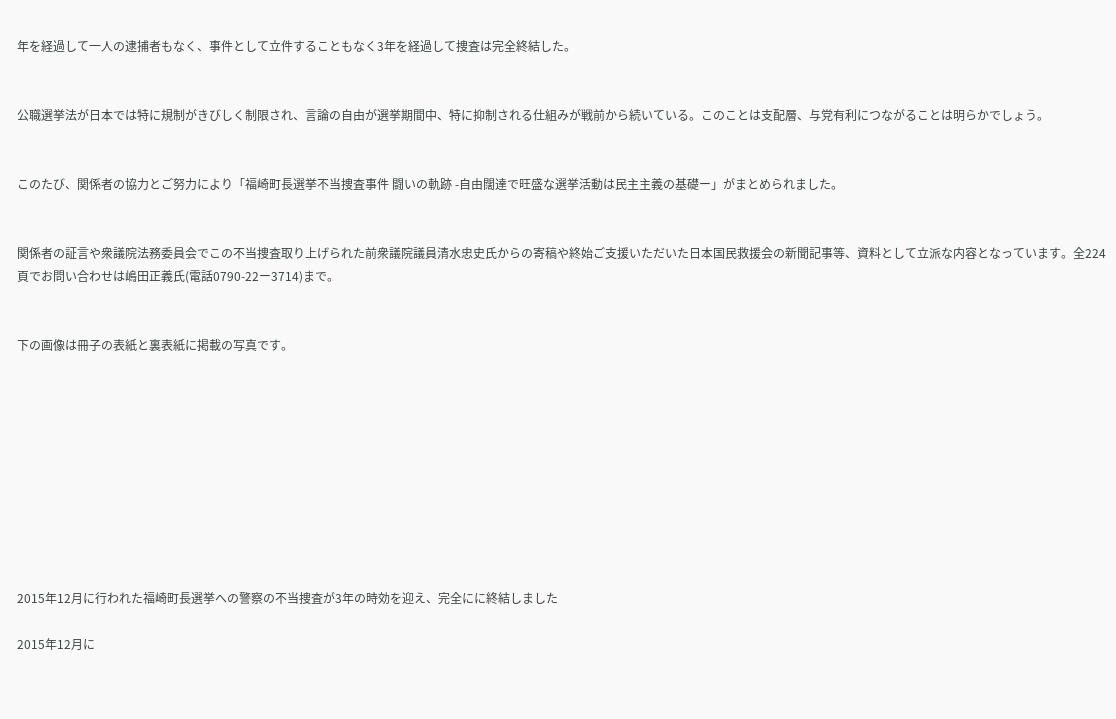年を経過して一人の逮捕者もなく、事件として立件することもなく3年を経過して捜査は完全終結した。


公職選挙法が日本では特に規制がきびしく制限され、言論の自由が選挙期間中、特に抑制される仕組みが戦前から続いている。このことは支配層、与党有利につながることは明らかでしょう。


このたび、関係者の協力とご努力により「福崎町長選挙不当捜査事件 闘いの軌跡 -自由闊達で旺盛な選挙活動は民主主義の基礎ー」がまとめられました。


関係者の証言や衆議院法務委員会でこの不当捜査取り上げられた前衆議院議員清水忠史氏からの寄稿や終始ご支援いただいた日本国民救援会の新聞記事等、資料として立派な内容となっています。全224頁でお問い合わせは嶋田正義氏(電話0790-22ー3714)まで。


下の画像は冊子の表紙と裏表紙に掲載の写真です。










2015年12月に行われた福崎町長選挙への警察の不当捜査が3年の時効を迎え、完全にに終結しました

2015年12月に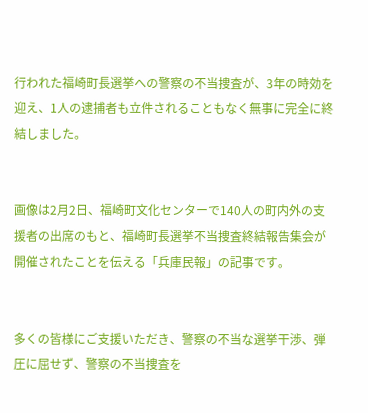行われた福崎町長選挙への警察の不当捜査が、3年の時効を迎え、1人の逮捕者も立件されることもなく無事に完全に終結しました。


画像は2月2日、福崎町文化センターで140人の町内外の支援者の出席のもと、福崎町長選挙不当捜査終結報告集会が開催されたことを伝える「兵庫民報」の記事です。


多くの皆様にご支援いただき、警察の不当な選挙干渉、弾圧に屈せず、警察の不当捜査を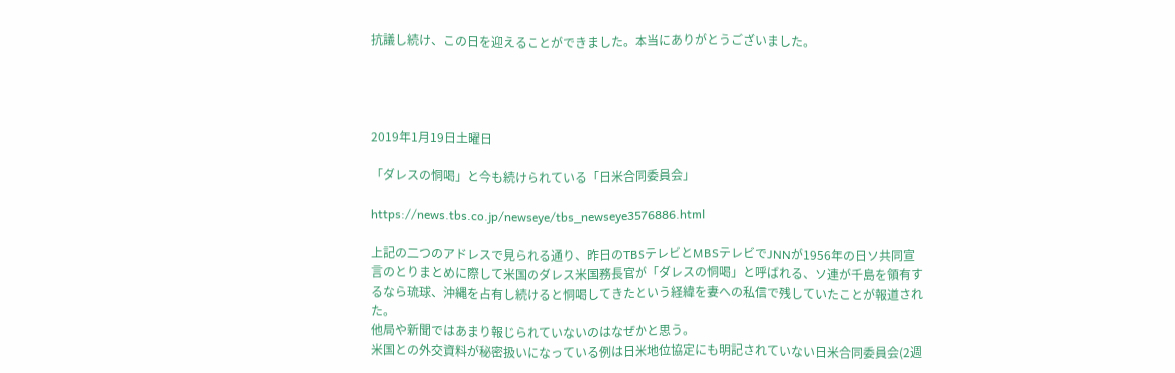抗議し続け、この日を迎えることができました。本当にありがとうございました。




2019年1月19日土曜日

「ダレスの恫喝」と今も続けられている「日米合同委員会」

https://news.tbs.co.jp/newseye/tbs_newseye3576886.html

上記の二つのアドレスで見られる通り、昨日のTBSテレビとMBSテレビでJNNが1956年の日ソ共同宣言のとりまとめに際して米国のダレス米国務長官が「ダレスの恫喝」と呼ばれる、ソ連が千島を領有するなら琉球、沖縄を占有し続けると恫喝してきたという経緯を妻への私信で残していたことが報道された。
他局や新聞ではあまり報じられていないのはなぜかと思う。
米国との外交資料が秘密扱いになっている例は日米地位協定にも明記されていない日米合同委員会(2週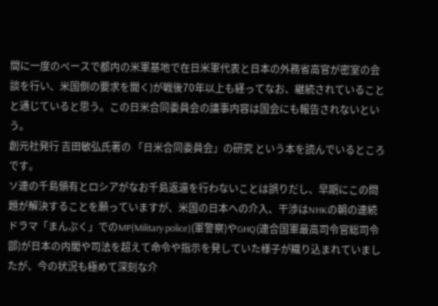間に一度のペースで都内の米軍基地で在日米軍代表と日本の外務省高官が密室の会談を行い、米国側の要求を聞く)が戦後70年以上も経ってなお、継続されていることと通じていると思う。この日米合同委員会の議事内容は国会にも報告されないという。
創元社発行 吉田敏弘氏著の 「日米合同委員会」の研究 という本を読んでいるところです。
ソ連の千島領有とロシアがなお千島返還を行わないことは誤りだし、早期にこの問題が解決することを願っていますが、米国の日本への介入、干渉はNHKの朝の連続ドラマ「まんぷく」でのMP(Military police)(軍警察)やGHQ(連合国軍最高司令官総司令部)が日本の内閣や司法を超えて命令や指示を発していた様子が織り込まれていましたが、今の状況も極めて深刻な介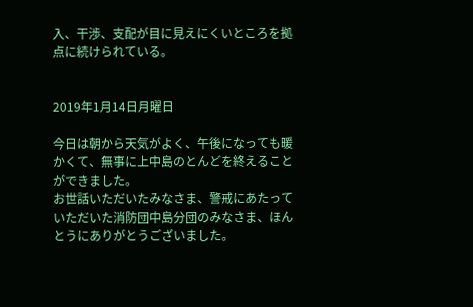入、干渉、支配が目に見えにくいところを拠点に続けられている。


2019年1月14日月曜日

今日は朝から天気がよく、午後になっても暖かくて、無事に上中島のとんどを終えることができました。
お世話いただいたみなさま、警戒にあたっていただいた消防団中島分団のみなさま、ほんとうにありがとうございました。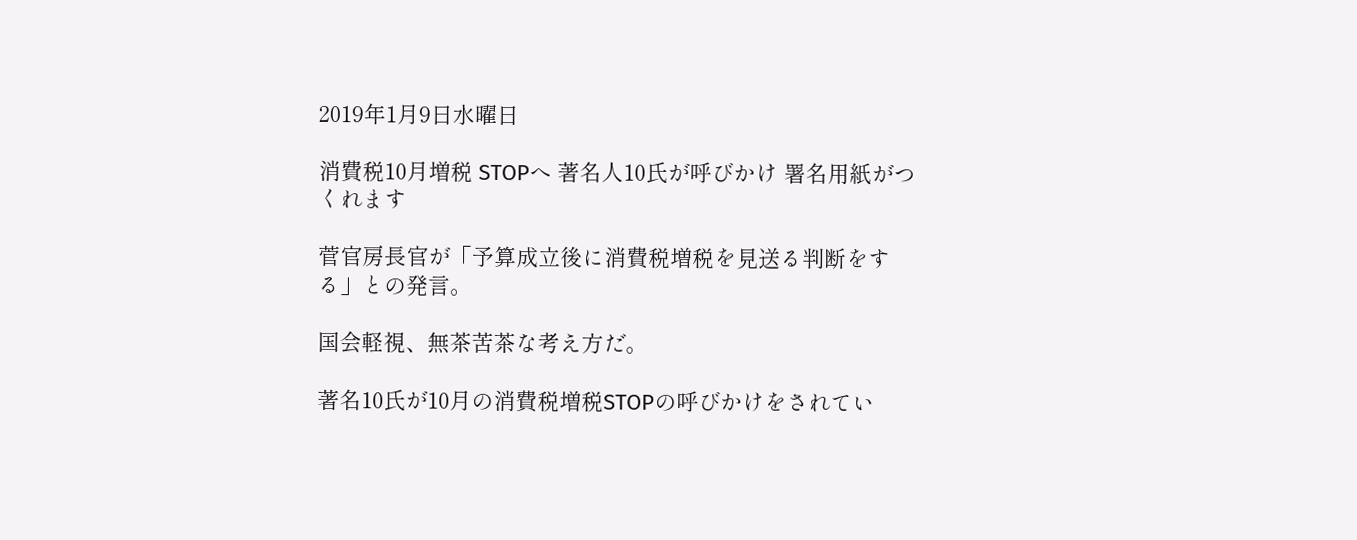2019年1月9日水曜日

消費税10月増税 STOPへ 著名人10氏が呼びかけ 署名用紙がつくれます

菅官房長官が「予算成立後に消費税増税を見送る判断をする」との発言。

国会軽視、無茶苦茶な考え方だ。

著名10氏が10月の消費税増税STOPの呼びかけをされてい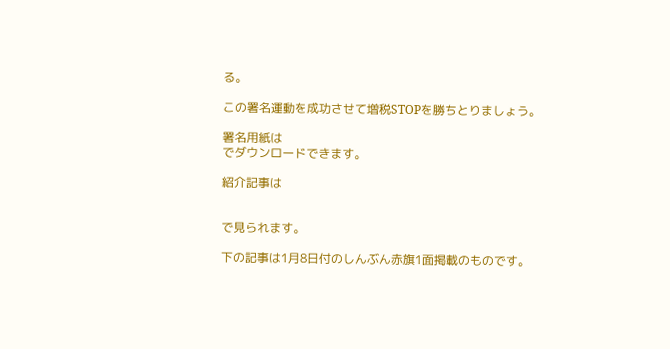る。

この署名運動を成功させて増税STOPを勝ちとりましょう。

署名用紙は
でダウンロードできます。

紹介記事は


で見られます。

下の記事は1月8日付のしんぶん赤旗1面掲載のものです。